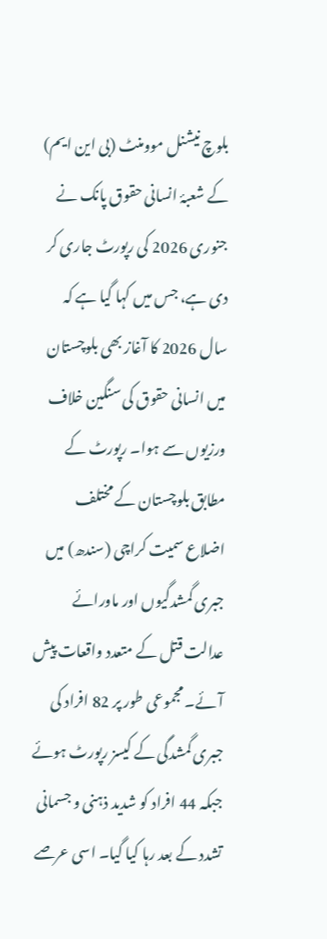بلوچ نیشنل موومنٹ (بی این ایم) کے شعبۂ انسانی حقوق پانک نے جنوری 2026 کی رپورٹ جاری کر دی ہے، جس میں کہا گیا ہے کہ سال 2026 کا آغاز بھی بلوچستان میں انسانی حقوق کی سنگین خلاف ورزیوں سے ہوا۔ رپورٹ کے مطابق بلوچستان کے مختلف اضلاع سمیت کراچی (سندھ) میں جبری گمشدگیوں اور ماورائے عدالت قتل کے متعدد واقعات پیش آئے۔ مجموعی طور پر 82 افراد کی جبری گمشدگی کے کیسز رپورٹ ہوئے جبکہ 44 افراد کو شدید ذہنی و جسمانی تشدد کے بعد رہا کیا گیا۔ اسی عرصے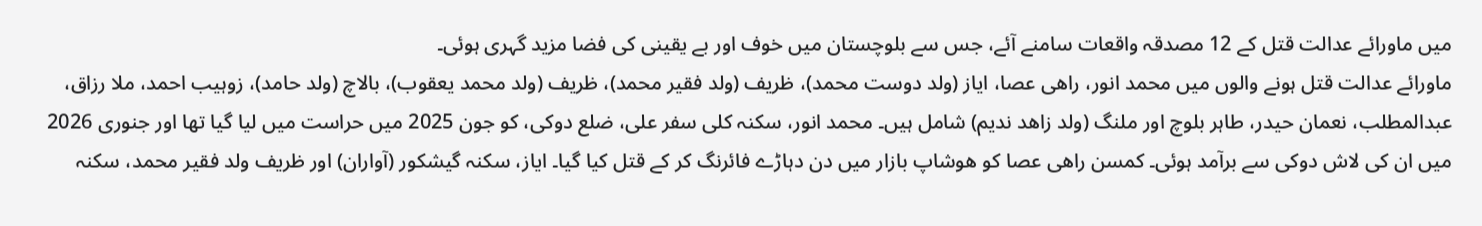میں ماورائے عدالت قتل کے 12 مصدقہ واقعات سامنے آئے، جس سے بلوچستان میں خوف اور بے یقینی کی فضا مزید گہری ہوئی۔
ماورائے عدالت قتل ہونے والوں میں محمد انور، راھی عصا، ایاز (ولد دوست محمد)، ظریف (ولد فقیر محمد)، ظریف (ولد محمد یعقوب)، بالاچ (ولد حامد)، زوہیب احمد، ملا رزاق، عبدالمطلب، نعمان حیدر، طاہر بلوچ اور ملنگ (ولد زاھد ندیم) شامل ہیں۔ محمد انور، سکنہ کلی سفر علی، ضلع دوکی، کو جون 2025 میں حراست میں لیا گیا تھا اور جنوری 2026 میں ان کی لاش دوکی سے برآمد ہوئی۔ کمسن راھی عصا کو ھوشاپ بازار میں دن دہاڑے فائرنگ کر کے قتل کیا گیا۔ ایاز، سکنہ گیشکور (آواران) اور ظریف ولد فقیر محمد، سکنہ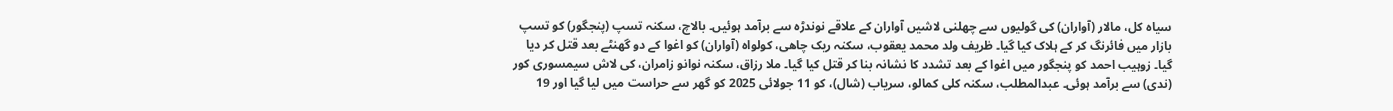سیاہ کل، مالار (آواران) کی گولیوں سے چھلنی لاشیں آواران کے علاقے نوندڑہ سے برآمد ہوئیں۔ بالاچ، سکنہ تسپ (پنجگور) کو تسپ بازار میں فائرنگ کر کے ہلاک کیا گیا۔ ظریف ولد محمد یعقوب، سکنہ ریک چاھی، کولواہ (آواران) کو اغوا کے دو گھنٹے بعد قتل کر دیا گیا۔ زوہیب احمد کو پنجگور میں اغوا کے بعد تشدد کا نشانہ بنا کر قتل کیا گیا۔ ملا رزاق، سکنہ نوانو زامران، کی لاش سیمسوری کور (ندی) سے برآمد ہوئی۔ عبدالمطلب، سکنہ کلی کمالو، سریاب (شال)، کو 11 جولائی 2025 کو گھر سے حراست میں لیا گیا اور 19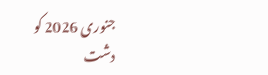جنوری 2026 کو دشت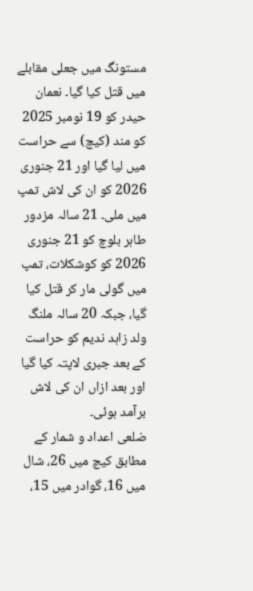مستونگ میں جعلی مقابلے میں قتل کیا گیا۔ نعمان حیدر کو 19 نومبر 2025 کو مند (کیچ) سے حراست میں لیا گیا اور 21 جنوری 2026 کو ان کی لاش تمپ میں ملی۔ 21 سالہ مزدور طاہر بلوچ کو 21 جنوری 2026 کو کوشکلات، تمپ میں گولی مار کر قتل کیا گیا، جبکہ 20 سالہ ملنگ ولد زاہد ندیم کو حراست کے بعد جبری لاپتہ کیا گیا اور بعد ازاں ان کی لاش برآمد ہوئی۔
ضلعی اعداد و شمار کے مطابق کیچ میں 26، شال میں 16، گوادر میں 15،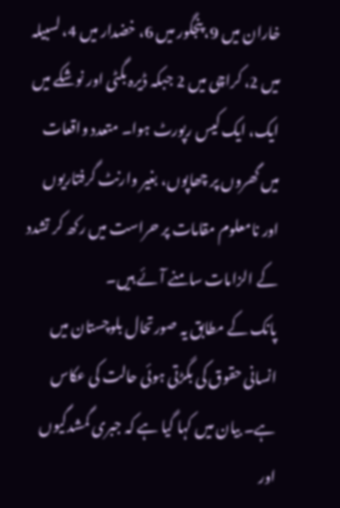خاران میں 9، پنجگور میں 6، خضدار میں 4، لسبیلہ میں 2، کراچی میں 2 جبکہ ڈیرہ بگٹی اور نوشکے میں ایک، ایک کیس رپورٹ ہوا۔ متعدد واقعات میں گھروں پر چھاپوں، بغیر وارنٹ گرفتاریوں اور نامعلوم مقامات پر حراست میں رکھ کر تشدد کے الزامات سامنے آئے ہیں۔
پانک کے مطابق یہ صورتحال بلوچستان میں انسانی حقوق کی بگڑتی ہوئی حالت کی عکاس ہے۔ بیان میں کہا گیا ہے کہ جبری گمشدگیوں اور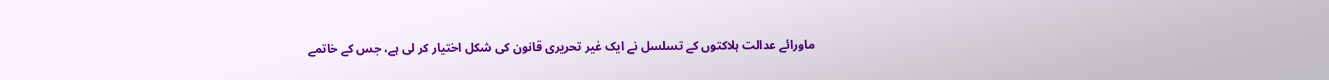ماورائے عدالت ہلاکتوں کے تسلسل نے ایک غیر تحریری قانون کی شکل اختیار کر لی ہے، جس کے خاتمے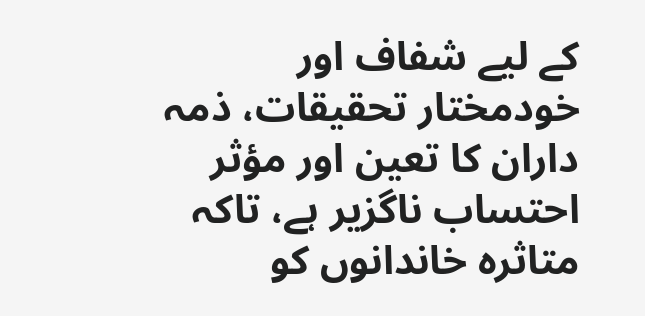کے لیے شفاف اور خودمختار تحقیقات، ذمہ داران کا تعین اور مؤثر احتساب ناگزیر ہے، تاکہ متاثرہ خاندانوں کو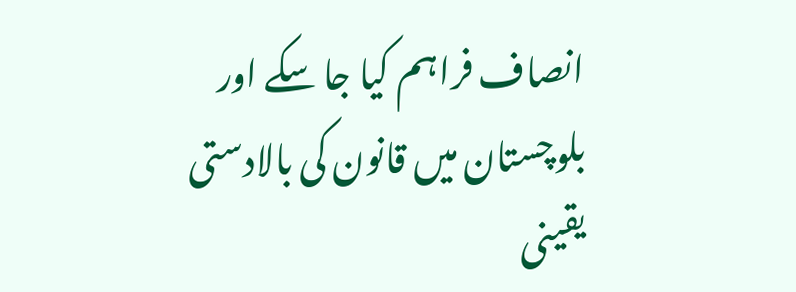انصاف فراہم کیا جا سکے اور بلوچستان میں قانون کی بالادستی یقینی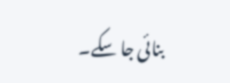بنائی جا سکے۔